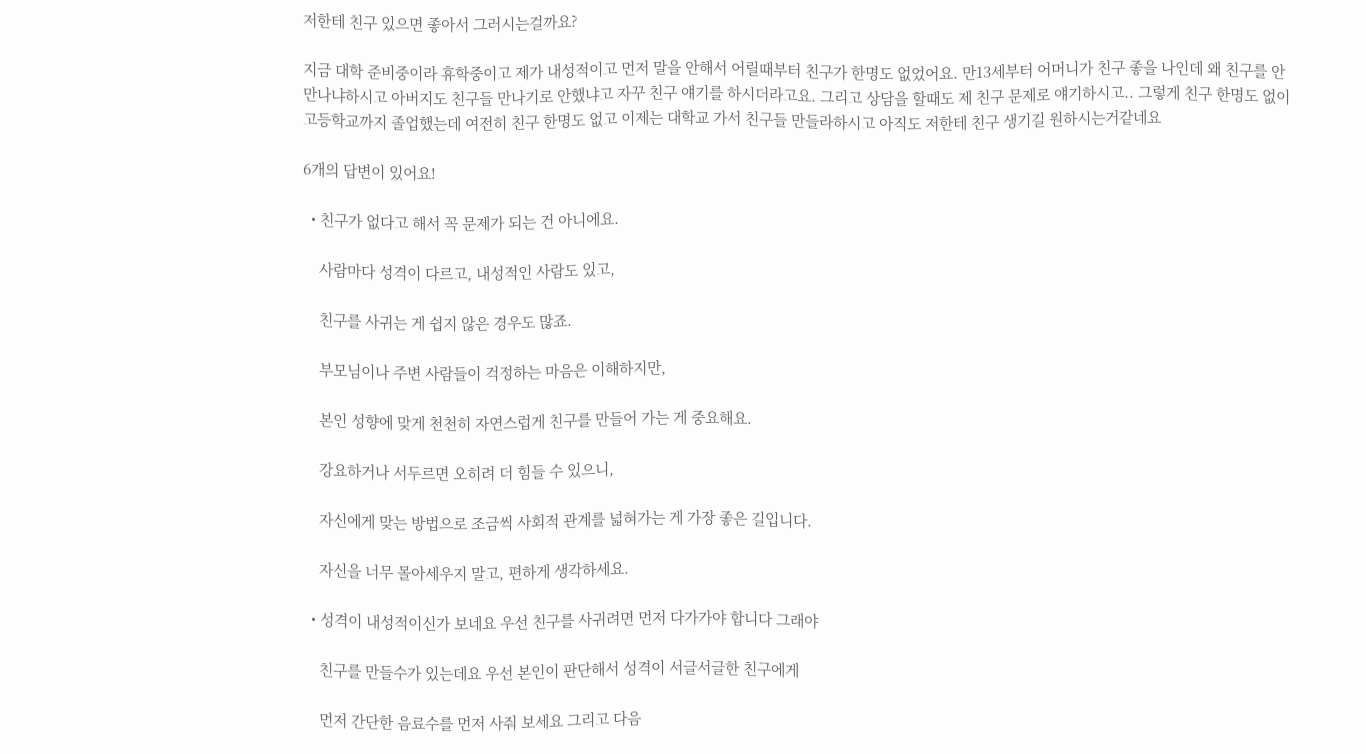저한테 친구 있으면 좋아서 그러시는걸까요?

지금 대학 준비중이라 휴학중이고 제가 내성적이고 먼저 말을 안해서 어릴때부터 친구가 한명도 없었어요. 만13세부터 어머니가 친구 좋을 나인데 왜 친구를 안만나냐하시고 아버지도 친구들 만나기로 안했냐고 자꾸 친구 얘기를 하시더라고요. 그리고 상담을 할때도 제 친구 문제로 얘기하시고.. 그렇게 친구 한명도 없이 고등학교까지 졸업했는데 여전히 친구 한명도 없고 이제는 대학교 가서 친구들 만들라하시고 아직도 저한테 친구 생기길 원하시는거같네요

6개의 답변이 있어요!

  • 친구가 없다고 해서 꼭 문제가 되는 건 아니에요.

    사람마다 성격이 다르고, 내성적인 사람도 있고,

    친구를 사귀는 게 쉽지 않은 경우도 많죠.

    부모님이나 주변 사람들이 걱정하는 마음은 이해하지만,

    본인 성향에 맞게 천천히 자연스럽게 친구를 만들어 가는 게 중요해요.

    강요하거나 서두르면 오히려 더 힘들 수 있으니,

    자신에게 맞는 방법으로 조금씩 사회적 관계를 넓혀가는 게 가장 좋은 길입니다.

    자신을 너무 몰아세우지 말고, 편하게 생각하세요.

  • 성격이 내성적이신가 보네요 우선 친구를 사귀려면 먼저 다가가야 합니다 그래야

    친구를 만들수가 있는데요 우선 본인이 판단해서 성격이 서글서글한 친구에게

    먼저 간단한 음료수를 먼저 사줘 보세요 그리고 다음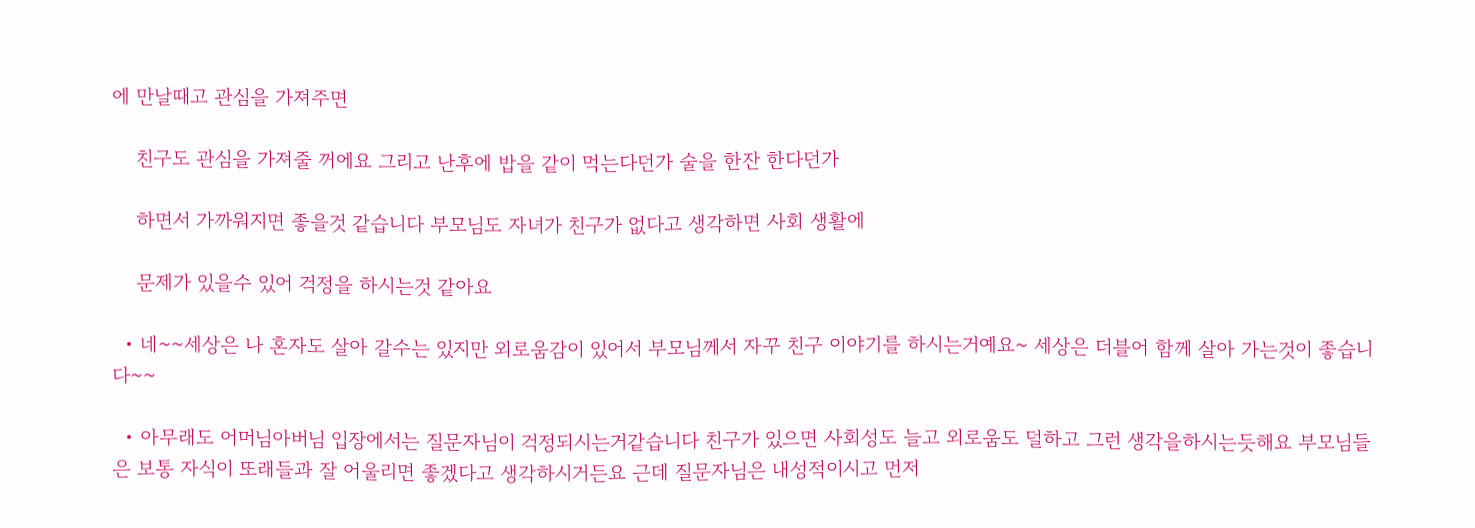에 만날때고 관심을 가져주면

    친구도 관심을 가져줄 꺼에요 그리고 난후에 밥을 같이 먹는다던가 술을 한잔 한다던가

    하면서 가까워지면 좋을것 같습니다 부모님도 자녀가 친구가 없다고 생각하면 사회 생활에

    문제가 있을수 있어 걱정을 하시는것 같아요

  • 네~~세상은 나 혼자도 살아 갈수는 있지만 외로움감이 있어서 부모님께서 자꾸 친구 이야기를 하시는거예요~ 세상은 더블어 함께 살아 가는것이 좋습니다~~

  • 아무래도 어머님아버님 입장에서는 질문자님이 걱정되시는거같습니다 친구가 있으면 사회성도 늘고 외로움도 덜하고 그런 생각을하시는듯해요 부모님들은 보통 자식이 또래들과 잘 어울리면 좋겠다고 생각하시거든요 근데 질문자님은 내성적이시고 먼저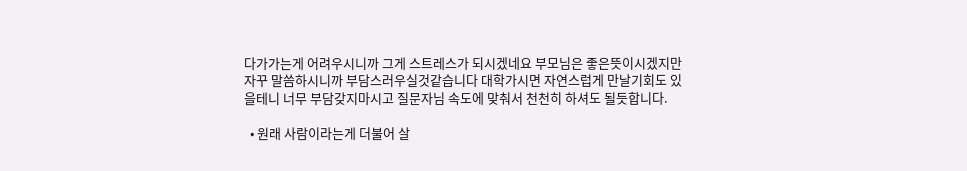다가가는게 어려우시니까 그게 스트레스가 되시겠네요 부모님은 좋은뜻이시겠지만 자꾸 말씀하시니까 부담스러우실것같습니다 대학가시면 자연스럽게 만날기회도 있을테니 너무 부담갖지마시고 질문자님 속도에 맞춰서 천천히 하셔도 될듯합니다.

  • 원래 사람이라는게 더불어 살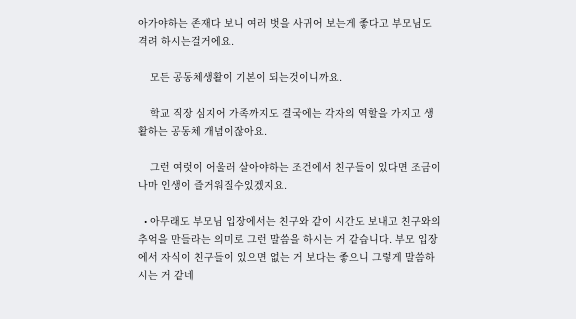아가야하는 존재다 보니 여러 벗을 사귀어 보는게 좋다고 부모님도 격려 하시는걸거에요.

    모든 공동체생활이 기본이 되는것이니까요.

    학교 직장 심지어 가족까지도 결국에는 각자의 역할을 가지고 생활하는 공동체 개념이잖아요.

    그런 여럿이 어울러 살아야하는 조건에서 친구들이 있다면 조금이나마 인생이 즐거워질수있겠지요.

  • 아무래도 부모님 입장에서는 친구와 같이 시간도 보내고 친구와의 추억을 만들라는 의미로 그런 말씀을 하시는 거 같습니다. 부모 입장에서 자식이 친구들이 있으면 없는 거 보다는 좋으니 그렇게 말씀하시는 거 같네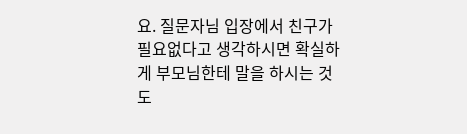요. 질문자님 입장에서 친구가 필요없다고 생각하시면 확실하게 부모님한테 말을 하시는 것도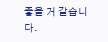좋을 거 같습니다.